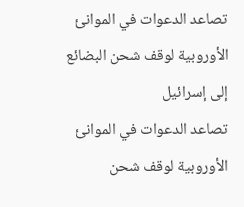تصاعد الدعوات في الموانئ الأوروبية لوقف شحن البضائع إلى إسرائيل
تصاعد الدعوات في الموانئ الأوروبية لوقف شحن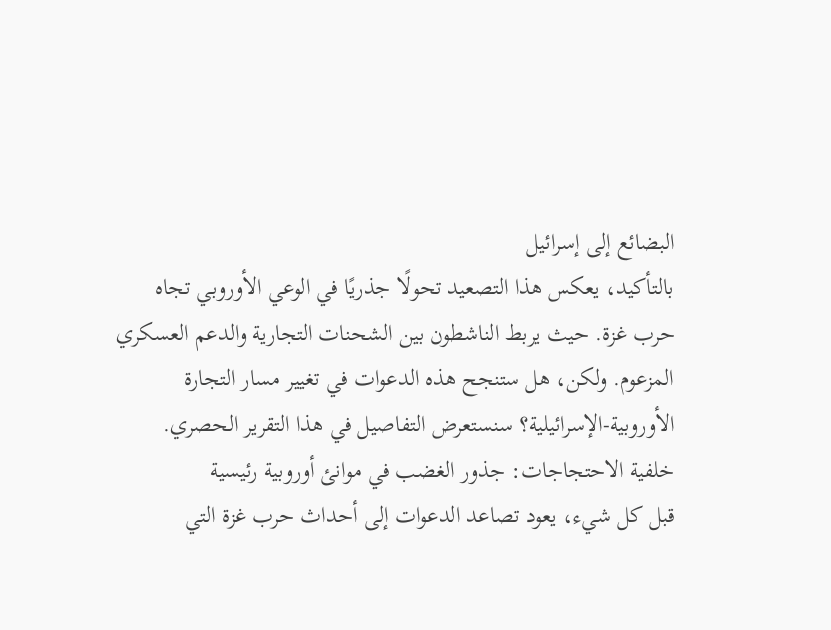البضائع إلى إسرائيل
بالتأكيد، يعكس هذا التصعيد تحولًا جذريًا في الوعي الأوروبي تجاه حرب غزة. حيث يربط الناشطون بين الشحنات التجارية والدعم العسكري المزعوم. ولكن، هل ستنجح هذه الدعوات في تغيير مسار التجارة الأوروبية-الإسرائيلية؟ سنستعرض التفاصيل في هذا التقرير الحصري.
خلفية الاحتجاجات: جذور الغضب في موانئ أوروبية رئيسية
قبل كل شيء، يعود تصاعد الدعوات إلى أحداث حرب غزة التي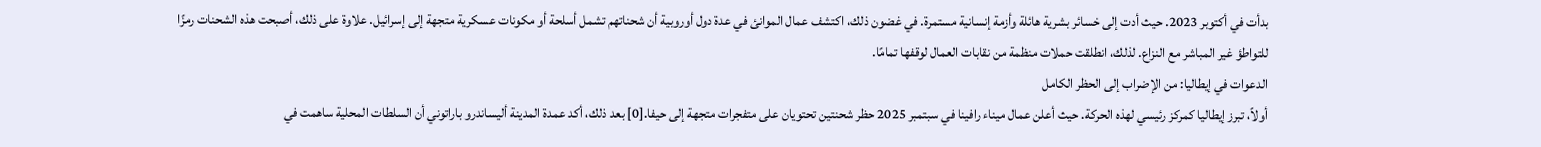بدأت في أكتوبر 2023. حيث أدت إلى خسائر بشرية هائلة وأزمة إنسانية مستمرة. في غضون ذلك، اكتشف عمال الموانئ في عدة دول أوروبية أن شحناتهم تشمل أسلحة أو مكونات عسكرية متجهة إلى إسرائيل. علاوة على ذلك، أصبحت هذه الشحنات رمزًا للتواطؤ غير المباشر مع النزاع. لذلك، انطلقت حملات منظمة من نقابات العمال لوقفها تمامًا.
الدعوات في إيطاليا: من الإضراب إلى الحظر الكامل
أولاً، تبرز إيطاليا كمركز رئيسي لهذه الحركة. حيث أعلن عمال ميناء رافينا في سبتمبر 2025 حظر شحنتين تحتويان على متفجرات متجهة إلى حيفا.[0] بعد ذلك، أكد عمدة المدينة أليساندرو باراتوني أن السلطات المحلية ساهمت في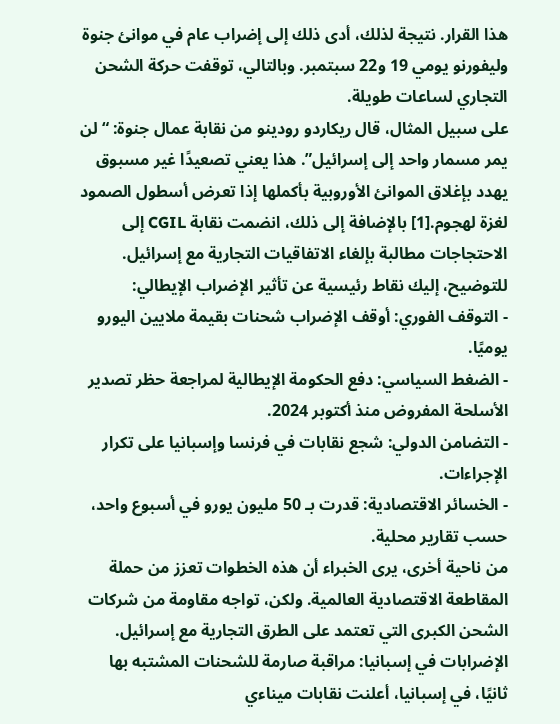هذا القرار. نتيجة لذلك، أدى ذلك إلى إضراب عام في موانئ جنوة وليفورنو يومي 19 و22 سبتمبر. وبالتالي، توقفت حركة الشحن التجاري لساعات طويلة.
على سبيل المثال، قال ريكاردو رودينو من نقابة عمال جنوة: “لن يمر مسمار واحد إلى إسرائيل”. هذا يعني تصعيدًا غير مسبوق يهدد بإغلاق الموانئ الأوروبية بأكملها إذا تعرض أسطول الصمود لغزة لهجوم.[1] بالإضافة إلى ذلك، انضمت نقابة CGIL إلى الاحتجاجات مطالبة بإلغاء الاتفاقيات التجارية مع إسرائيل.
للتوضيح، إليك نقاط رئيسية عن تأثير الإضراب الإيطالي:
- التوقف الفوري: أوقف الإضراب شحنات بقيمة ملايين اليورو يوميًا.
- الضغط السياسي: دفع الحكومة الإيطالية لمراجعة حظر تصدير الأسلحة المفروض منذ أكتوبر 2024.
- التضامن الدولي: شجع نقابات في فرنسا وإسبانيا على تكرار الإجراءات.
- الخسائر الاقتصادية: قدرت بـ 50 مليون يورو في أسبوع واحد، حسب تقارير محلية.
من ناحية أخرى، يرى الخبراء أن هذه الخطوات تعزز من حملة المقاطعة الاقتصادية العالمية. ولكن، تواجه مقاومة من شركات الشحن الكبرى التي تعتمد على الطرق التجارية مع إسرائيل.
الإضرابات في إسبانيا: مراقبة صارمة للشحنات المشتبه بها
ثانيًا، في إسبانيا، أعلنت نقابات ميناءي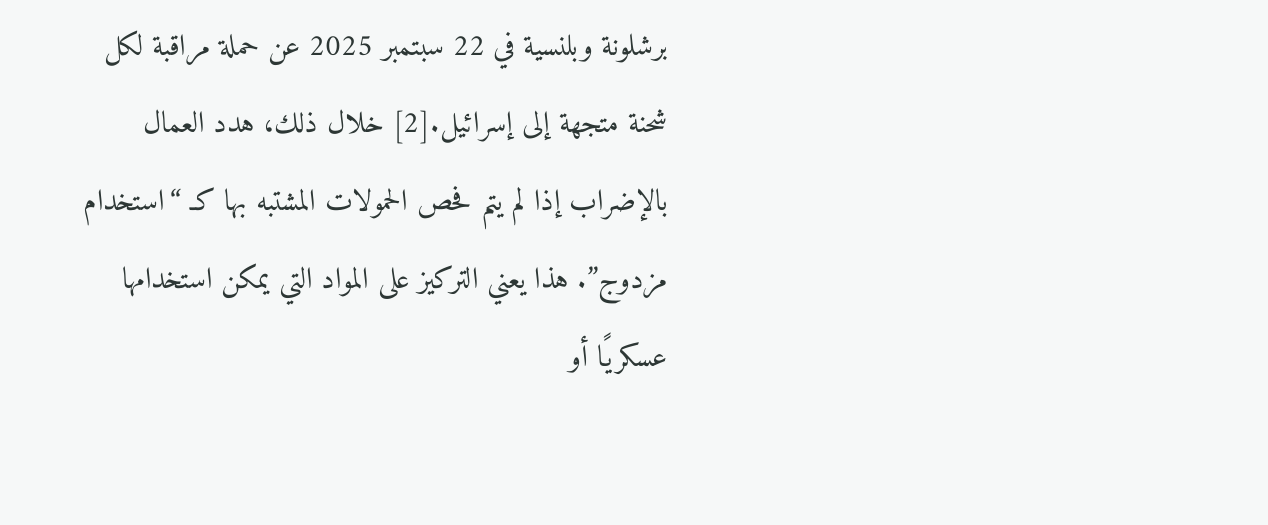برشلونة وبلنسية في 22 سبتمبر 2025 عن حملة مراقبة لكل شحنة متجهة إلى إسرائيل.[2] خلال ذلك، هدد العمال بالإضراب إذا لم يتم فحص الحمولات المشتبه بها كـ “استخدام مزدوج”. هذا يعني التركيز على المواد التي يمكن استخدامها عسكريًا أو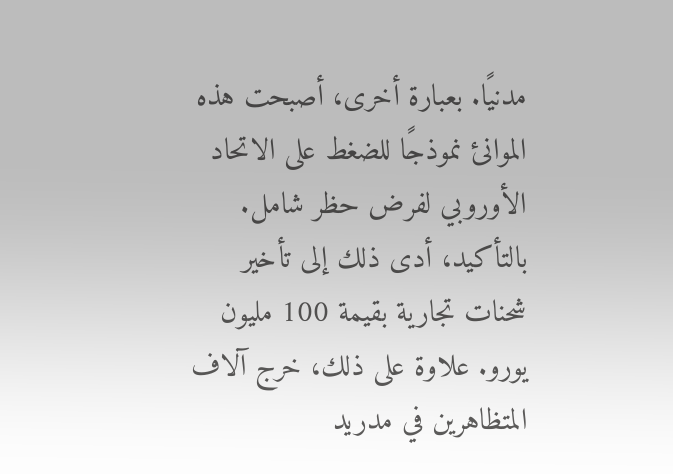مدنيًا. بعبارة أخرى، أصبحت هذه الموانئ نموذجًا للضغط على الاتحاد الأوروبي لفرض حظر شامل.
بالتأكيد، أدى ذلك إلى تأخير شحنات تجارية بقيمة 100 مليون يورو. علاوة على ذلك، خرج آلاف المتظاهرين في مدريد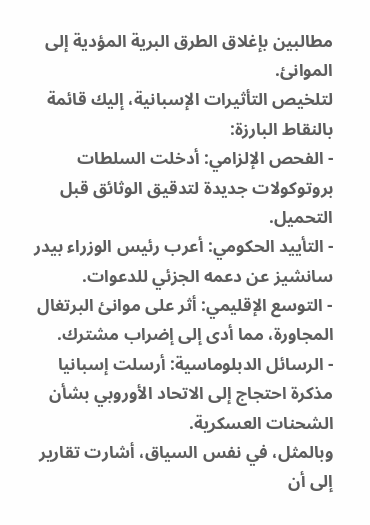مطالبين بإغلاق الطرق البرية المؤدية إلى الموانئ.
لتلخيص التأثيرات الإسبانية، إليك قائمة بالنقاط البارزة:
- الفحص الإلزامي: أدخلت السلطات بروتوكولات جديدة لتدقيق الوثائق قبل التحميل.
- التأييد الحكومي: أعرب رئيس الوزراء بيدر سانشيز عن دعمه الجزئي للدعوات.
- التوسع الإقليمي: أثر على موانئ البرتغال المجاورة، مما أدى إلى إضراب مشترك.
- الرسائل الدبلوماسية: أرسلت إسبانيا مذكرة احتجاج إلى الاتحاد الأوروبي بشأن الشحنات العسكرية.
وبالمثل، في نفس السياق، أشارت تقارير إلى أن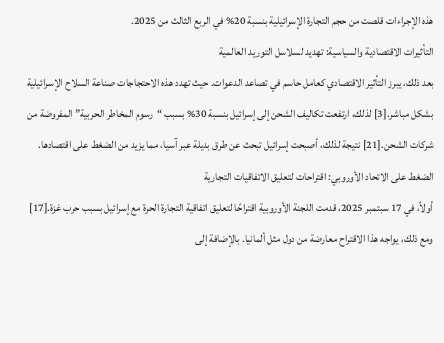هذه الإجراءات قلصت من حجم التجارة الإسرائيلية بنسبة 20% في الربع الثالث من 2025.
التأثيرات الاقتصادية والسياسية: تهديد لسلاسل التوريد العالمية
بعد ذلك، يبرز التأثير الاقتصادي كعامل حاسم في تصاعد الدعوات. حيث تهدد هذه الاحتجاجات صناعة السلاح الإسرائيلية بشكل مباشر.[3] لذلك، ارتفعت تكاليف الشحن إلى إسرائيل بنسبة 30% بسبب “رسوم المخاطر الحربية” المفروضة من شركات الشحن.[21] نتيجة لذلك، أصبحت إسرائيل تبحث عن طرق بديلة عبر آسيا، مما يزيد من الضغط على اقتصادها.
الضغط على الاتحاد الأوروبي: اقتراحات لتعليق الاتفاقيات التجارية
أولاً، في 17 سبتمبر 2025، قدمت اللجنة الأوروبية اقتراحًا لتعليق اتفاقية التجارة الحرة مع إسرائيل بسبب حرب غزة.[17] ومع ذلك، يواجه هذا الاقتراح معارضة من دول مثل ألمانيا. بالإضافة إلى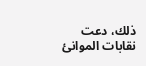ذلك، دعت نقابات الموانئ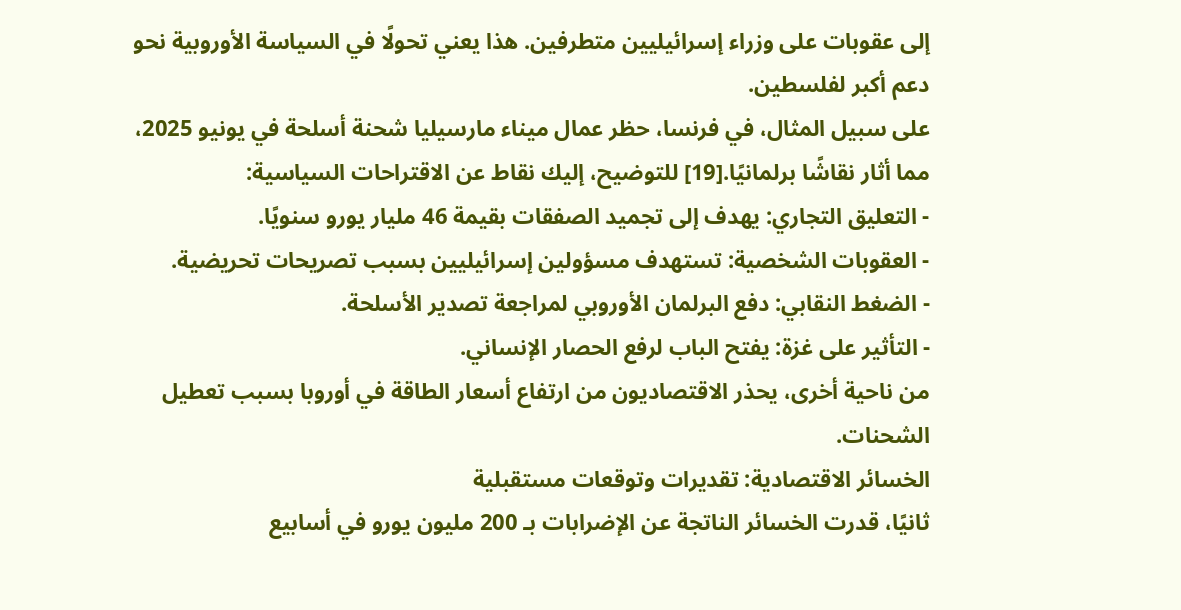إلى عقوبات على وزراء إسرائيليين متطرفين. هذا يعني تحولًا في السياسة الأوروبية نحو دعم أكبر لفلسطين.
على سبيل المثال، في فرنسا، حظر عمال ميناء مارسيليا شحنة أسلحة في يونيو 2025، مما أثار نقاشًا برلمانيًا.[19] للتوضيح، إليك نقاط عن الاقتراحات السياسية:
- التعليق التجاري: يهدف إلى تجميد الصفقات بقيمة 46 مليار يورو سنويًا.
- العقوبات الشخصية: تستهدف مسؤولين إسرائيليين بسبب تصريحات تحريضية.
- الضغط النقابي: دفع البرلمان الأوروبي لمراجعة تصدير الأسلحة.
- التأثير على غزة: يفتح الباب لرفع الحصار الإنساني.
من ناحية أخرى، يحذر الاقتصاديون من ارتفاع أسعار الطاقة في أوروبا بسبب تعطيل الشحنات.
الخسائر الاقتصادية: تقديرات وتوقعات مستقبلية
ثانيًا، قدرت الخسائر الناتجة عن الإضرابات بـ 200 مليون يورو في أسابيع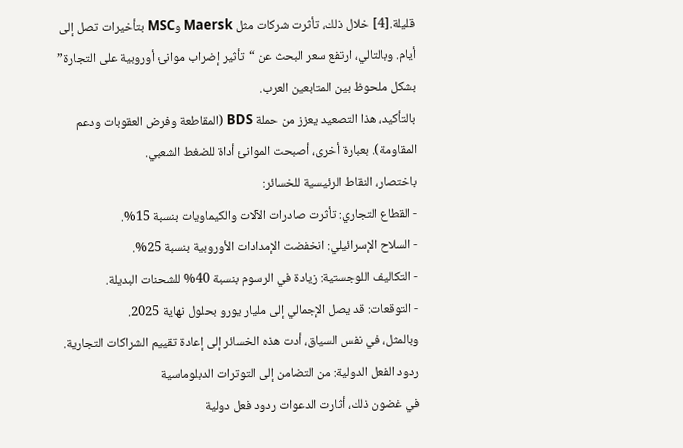قليلة.[4] خلال ذلك، تأثرت شركات مثل Maersk وMSC بتأخيرات تصل إلى أيام. وبالتالي، ارتفع سعر البحث عن “تأثير إضراب موانئ أوروبية على التجارة” بشكل ملحوظ بين المتابعين العرب.
بالتأكيد، هذا التصعيد يعزز من حملة BDS (المقاطعة وفرض العقوبات ودعم المقاومة). بعبارة أخرى، أصبحت الموانئ أداة للضغط الشعبي.
باختصار، النقاط الرئيسية للخسائر:
- القطاع التجاري: تأثرت صادرات الآلات والكيماويات بنسبة 15%.
- السلاح الإسرائيلي: انخفضت الإمدادات الأوروبية بنسبة 25%.
- التكاليف اللوجستية: زيادة في الرسوم بنسبة 40% للشحنات البديلة.
- التوقعات: قد يصل الإجمالي إلى مليار يورو بحلول نهاية 2025.
وبالمثل، في نفس السياق، أدت هذه الخسائر إلى إعادة تقييم الشراكات التجارية.
ردود الفعل الدولية: من التضامن إلى التوترات الدبلوماسية
في غضون ذلك، أثارت الدعوات ردود فعل دولية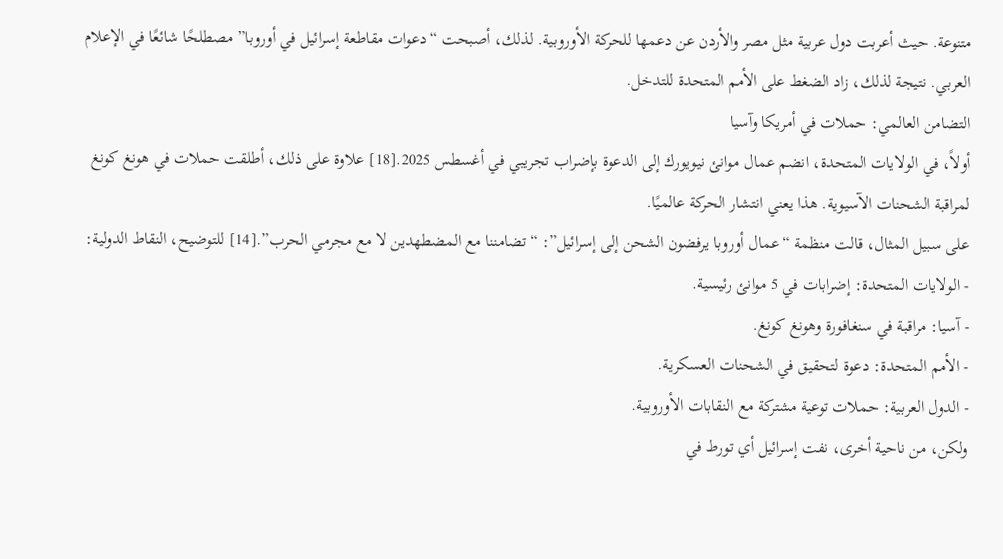متنوعة. حيث أعربت دول عربية مثل مصر والأردن عن دعمها للحركة الأوروبية. لذلك، أصبحت “دعوات مقاطعة إسرائيل في أوروبا” مصطلحًا شائعًا في الإعلام العربي. نتيجة لذلك، زاد الضغط على الأمم المتحدة للتدخل.
التضامن العالمي: حملات في أمريكا وآسيا
أولاً، في الولايات المتحدة، انضم عمال موانئ نيويورك إلى الدعوة بإضراب تجريبي في أغسطس 2025.[18] علاوة على ذلك، أطلقت حملات في هونغ كونغ لمراقبة الشحنات الآسيوية. هذا يعني انتشار الحركة عالميًا.
على سبيل المثال، قالت منظمة “عمال أوروبا يرفضون الشحن إلى إسرائيل”: “تضامننا مع المضطهدين لا مع مجرمي الحرب”.[14] للتوضيح، النقاط الدولية:
- الولايات المتحدة: إضرابات في 5 موانئ رئيسية.
- آسيا: مراقبة في سنغافورة وهونغ كونغ.
- الأمم المتحدة: دعوة لتحقيق في الشحنات العسكرية.
- الدول العربية: حملات توعية مشتركة مع النقابات الأوروبية.
ولكن، من ناحية أخرى، نفت إسرائيل أي تورط في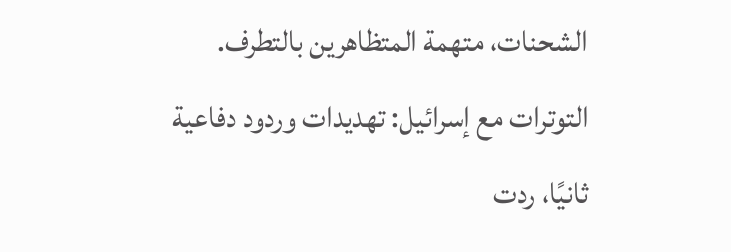الشحنات، متهمة المتظاهرين بالتطرف.
التوترات مع إسرائيل: تهديدات وردود دفاعية
ثانيًا، ردت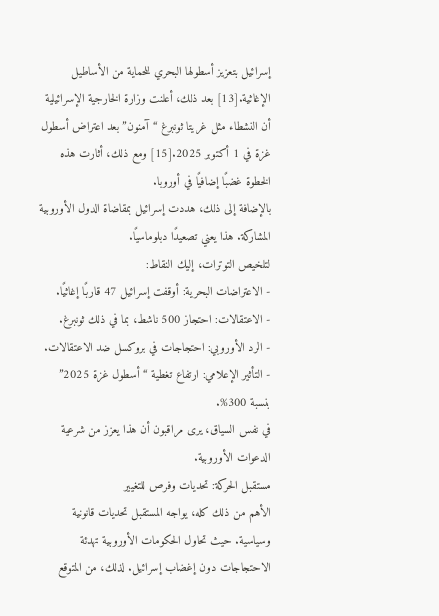إسرائيل بتعزيز أسطولها البحري للحماية من الأساطيل الإغاثية.[13] بعد ذلك، أعلنت وزارة الخارجية الإسرائيلية أن النشطاء مثل غريتا ثونبرغ “آمنون” بعد اعتراض أسطول غزة في 1 أكتوبر 2025.[15] ومع ذلك، أثارت هذه الخطوة غضبًا إضافيًا في أوروبا.
بالإضافة إلى ذلك، هددت إسرائيل بمقاضاة الدول الأوروبية المشاركة. هذا يعني تصعيدًا دبلوماسيًا.
لتلخيص التوترات، إليك النقاط:
- الاعتراضات البحرية: أوقفت إسرائيل 47 قاربًا إغاثيًا.
- الاعتقالات: احتجاز 500 ناشط، بما في ذلك ثونبرغ.
- الرد الأوروبي: احتجاجات في بروكسل ضد الاعتقالات.
- التأثير الإعلامي: ارتفاع تغطية “أسطول غزة 2025” بنسبة 300%.
في نفس السياق، يرى مراقبون أن هذا يعزز من شرعية الدعوات الأوروبية.
مستقبل الحركة: تحديات وفرص للتغيير
الأهم من ذلك كله، يواجه المستقبل تحديات قانونية وسياسية. حيث تحاول الحكومات الأوروبية تهدئة الاحتجاجات دون إغضاب إسرائيل. لذلك، من المتوقع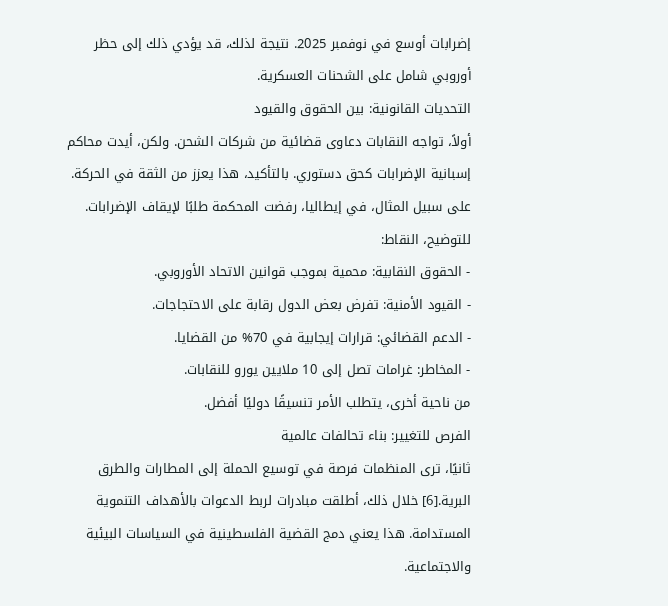إضرابات أوسع في نوفمبر 2025. نتيجة لذلك، قد يؤدي ذلك إلى حظر أوروبي شامل على الشحنات العسكرية.
التحديات القانونية: بين الحقوق والقيود
أولاً، تواجه النقابات دعاوى قضائية من شركات الشحن. ولكن، أيدت محاكم إسبانية الإضرابات كحق دستوري. بالتأكيد، هذا يعزز من الثقة في الحركة.
على سبيل المثال، في إيطاليا، رفضت المحكمة طلبًا لإيقاف الإضرابات. للتوضيح، النقاط:
- الحقوق النقابية: محمية بموجب قوانين الاتحاد الأوروبي.
- القيود الأمنية: تفرض بعض الدول رقابة على الاحتجاجات.
- الدعم القضائي: قرارات إيجابية في 70% من القضايا.
- المخاطر: غرامات تصل إلى 10 ملايين يورو للنقابات.
من ناحية أخرى، يتطلب الأمر تنسيقًا دوليًا أفضل.
الفرص للتغيير: بناء تحالفات عالمية
ثانيًا، ترى المنظمات فرصة في توسيع الحملة إلى المطارات والطرق البرية.[6] خلال ذلك، أطلقت مبادرات لربط الدعوات بالأهداف التنموية المستدامة. هذا يعني دمج القضية الفلسطينية في السياسات البيئية والاجتماعية.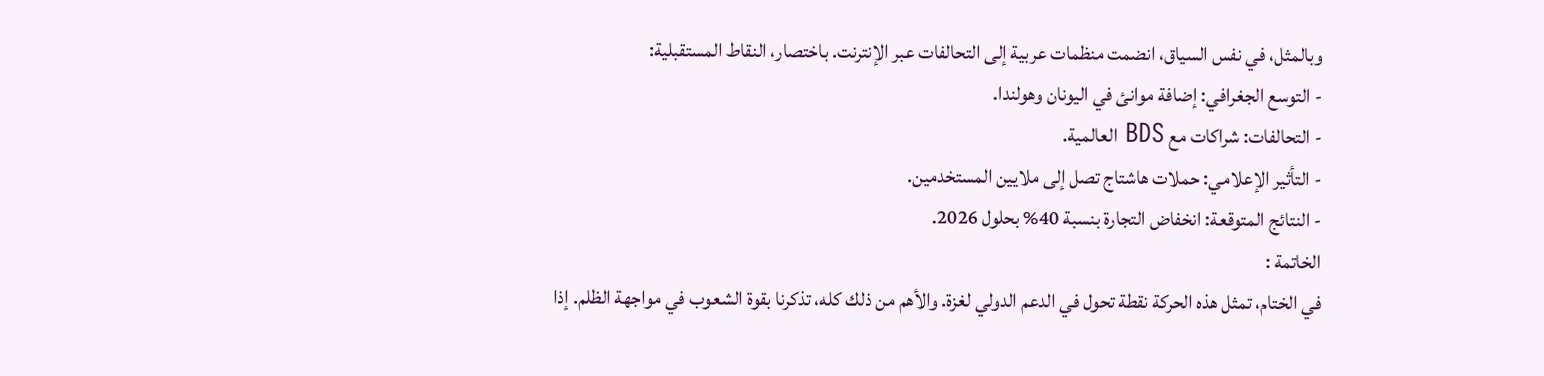وبالمثل، في نفس السياق، انضمت منظمات عربية إلى التحالفات عبر الإنترنت. باختصار، النقاط المستقبلية:
- التوسع الجغرافي: إضافة موانئ في اليونان وهولندا.
- التحالفات: شراكات مع BDS العالمية.
- التأثير الإعلامي: حملات هاشتاج تصل إلى ملايين المستخدمين.
- النتائج المتوقعة: انخفاض التجارة بنسبة 40% بحلول 2026.
الخاتمة :
في الختام، تمثل هذه الحركة نقطة تحول في الدعم الدولي لغزة. والأهم من ذلك كله، تذكرنا بقوة الشعوب في مواجهة الظلم. إذا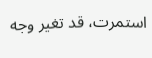استمرت، قد تغير وجه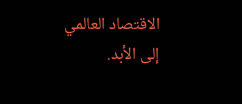الاقتصاد العالمي إلى الأبد.